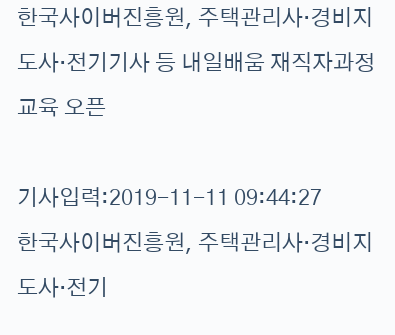한국사이버진흥원, 주택관리사·경비지도사·전기기사 등 내일배움 재직자과정 교육 오픈

기사입력:2019-11-11 09:44:27
한국사이버진흥원, 주택관리사·경비지도사·전기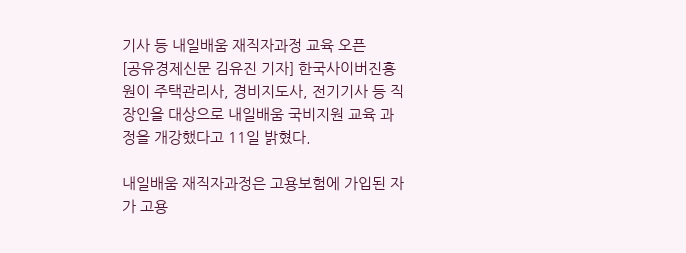기사 등 내일배움 재직자과정 교육 오픈
[공유경제신문 김유진 기자] 한국사이버진흥원이 주택관리사, 경비지도사, 전기기사 등 직장인을 대상으로 내일배움 국비지원 교육 과정을 개강했다고 11일 밝혔다.

내일배움 재직자과정은 고용보험에 가입된 자가 고용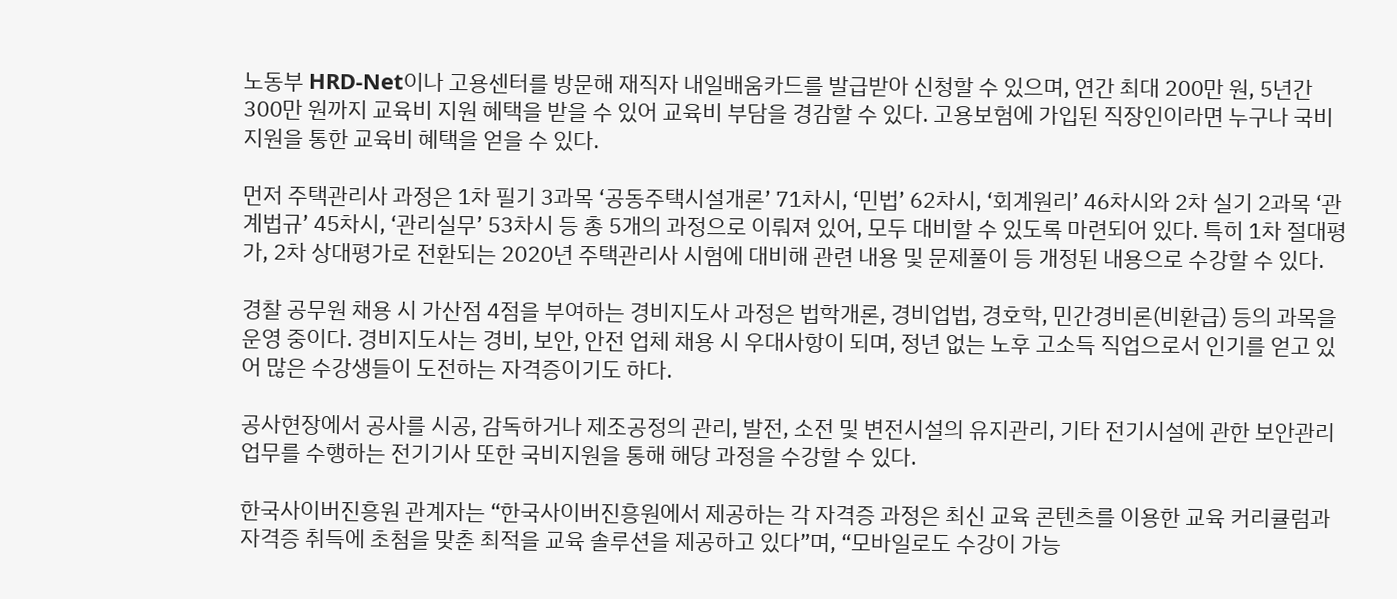노동부 HRD-Net이나 고용센터를 방문해 재직자 내일배움카드를 발급받아 신청할 수 있으며, 연간 최대 200만 원, 5년간 300만 원까지 교육비 지원 혜택을 받을 수 있어 교육비 부담을 경감할 수 있다. 고용보험에 가입된 직장인이라면 누구나 국비지원을 통한 교육비 혜택을 얻을 수 있다.

먼저 주택관리사 과정은 1차 필기 3과목 ‘공동주택시설개론’ 71차시, ‘민법’ 62차시, ‘회계원리’ 46차시와 2차 실기 2과목 ‘관계법규’ 45차시, ‘관리실무’ 53차시 등 총 5개의 과정으로 이뤄져 있어, 모두 대비할 수 있도록 마련되어 있다. 특히 1차 절대평가, 2차 상대평가로 전환되는 2020년 주택관리사 시험에 대비해 관련 내용 및 문제풀이 등 개정된 내용으로 수강할 수 있다.

경찰 공무원 채용 시 가산점 4점을 부여하는 경비지도사 과정은 법학개론, 경비업법, 경호학, 민간경비론(비환급) 등의 과목을 운영 중이다. 경비지도사는 경비, 보안, 안전 업체 채용 시 우대사항이 되며, 정년 없는 노후 고소득 직업으로서 인기를 얻고 있어 많은 수강생들이 도전하는 자격증이기도 하다.

공사현장에서 공사를 시공, 감독하거나 제조공정의 관리, 발전, 소전 및 변전시설의 유지관리, 기타 전기시설에 관한 보안관리업무를 수행하는 전기기사 또한 국비지원을 통해 해당 과정을 수강할 수 있다.

한국사이버진흥원 관계자는 “한국사이버진흥원에서 제공하는 각 자격증 과정은 최신 교육 콘텐츠를 이용한 교육 커리큘럼과 자격증 취득에 초첨을 맞춘 최적을 교육 솔루션을 제공하고 있다”며, “모바일로도 수강이 가능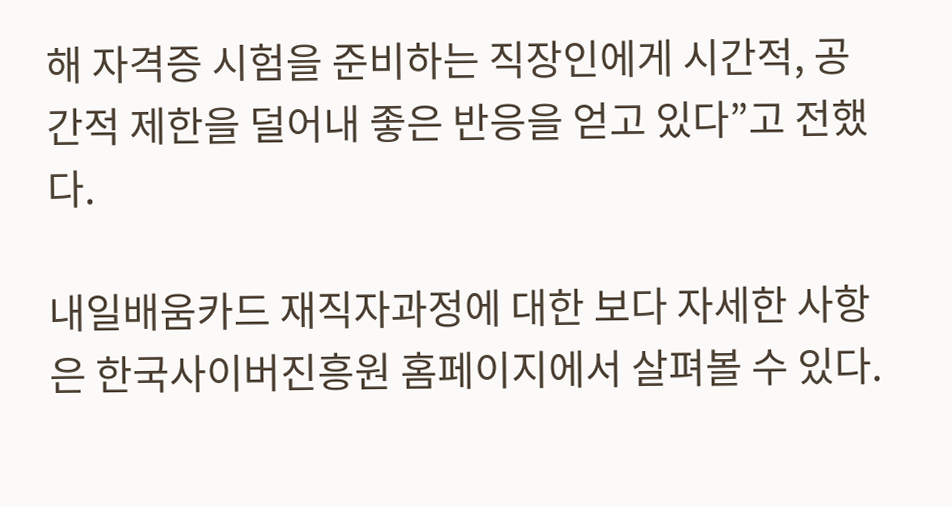해 자격증 시험을 준비하는 직장인에게 시간적, 공간적 제한을 덜어내 좋은 반응을 얻고 있다”고 전했다.

내일배움카드 재직자과정에 대한 보다 자세한 사항은 한국사이버진흥원 홈페이지에서 살펴볼 수 있다.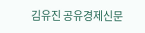김유진 공유경제신문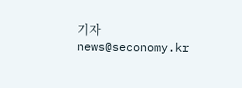기자 news@seconomy.kr